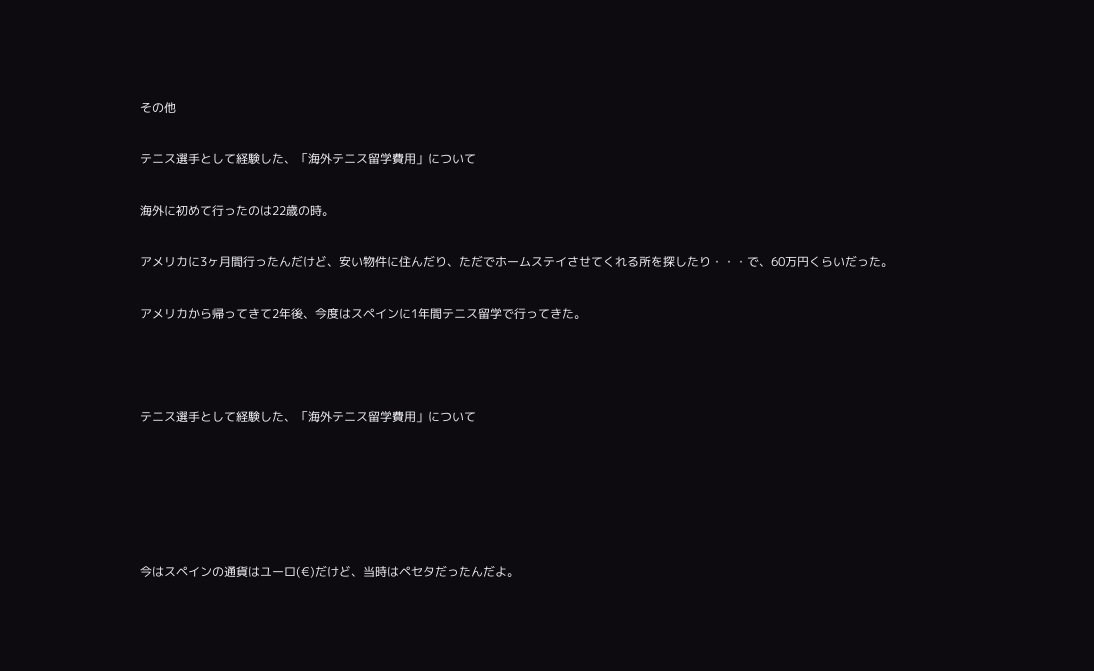その他

テニス選手として経験した、「海外テニス留学費用」について

海外に初めて行ったのは22歳の時。

アメリカに3ヶ月間行ったんだけど、安い物件に住んだり、ただでホームステイさせてくれる所を探したり・・・で、60万円くらいだった。

アメリカから帰ってきて2年後、今度はスペインに1年間テニス留学で行ってきた。



テニス選手として経験した、「海外テニス留学費用」について





今はスペインの通貨はユーロ(€)だけど、当時はペセタだったんだよ。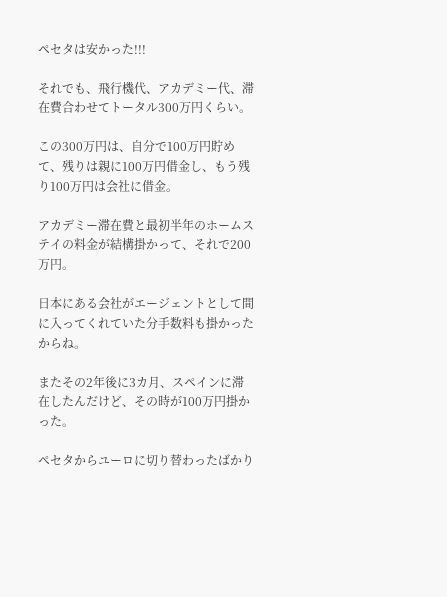ペセタは安かった!!!

それでも、飛行機代、アカデミー代、滞在費合わせてトータル300万円くらい。

この300万円は、自分で100万円貯めて、残りは親に100万円借金し、もう残り100万円は会社に借金。

アカデミー滞在費と最初半年のホームステイの料金が結構掛かって、それで200万円。

日本にある会社がエージェントとして間に入ってくれていた分手数料も掛かったからね。

またその2年後に3カ月、スペインに滞在したんだけど、その時が100万円掛かった。

ペセタからユーロに切り替わったばかり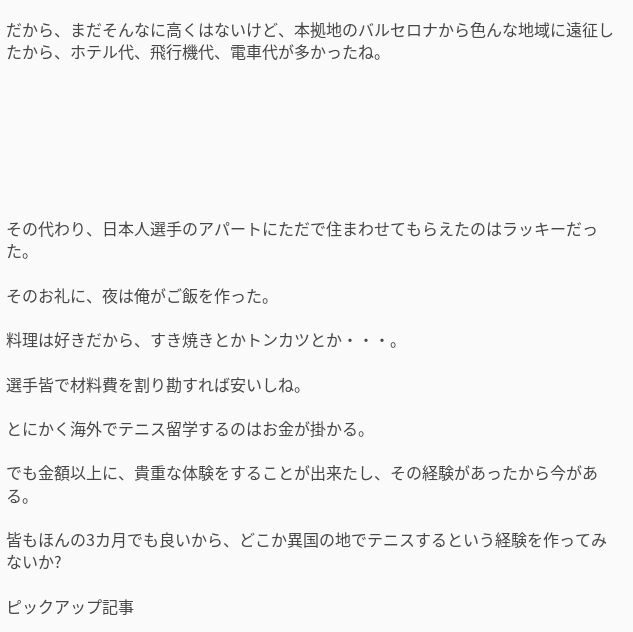だから、まだそんなに高くはないけど、本拠地のバルセロナから色んな地域に遠征したから、ホテル代、飛行機代、電車代が多かったね。







その代わり、日本人選手のアパートにただで住まわせてもらえたのはラッキーだった。

そのお礼に、夜は俺がご飯を作った。

料理は好きだから、すき焼きとかトンカツとか・・・。

選手皆で材料費を割り勘すれば安いしね。

とにかく海外でテニス留学するのはお金が掛かる。

でも金額以上に、貴重な体験をすることが出来たし、その経験があったから今がある。

皆もほんの3カ月でも良いから、どこか異国の地でテニスするという経験を作ってみないか?

ピックアップ記事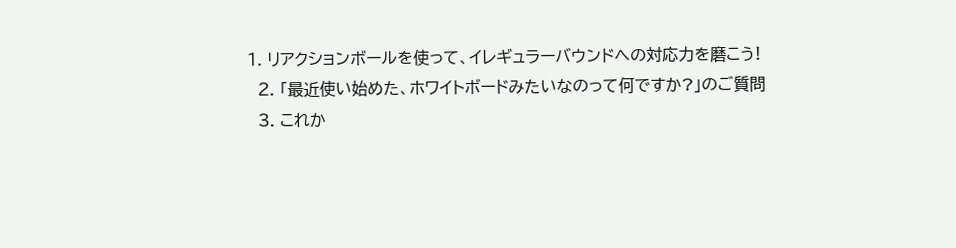1. リアクションボールを使って、イレギュラーバウンドへの対応力を磨こう!
  2. 「最近使い始めた、ホワイトボードみたいなのって何ですか?」のご質問
  3. これか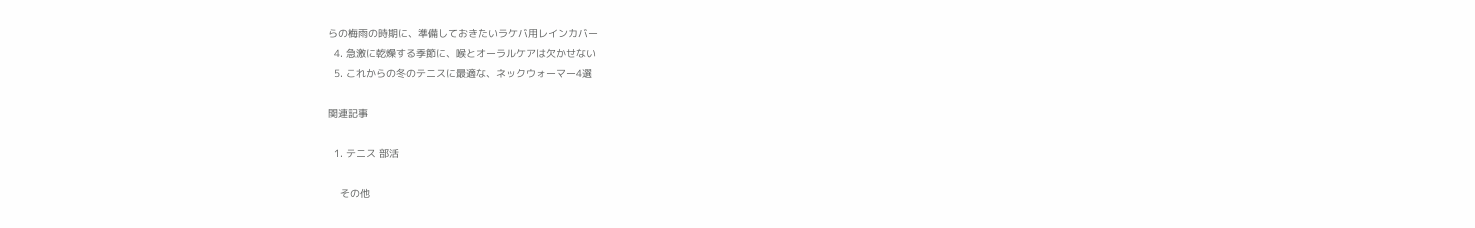らの梅雨の時期に、準備しておきたいラケバ用レインカバー
  4. 急激に乾燥する季節に、喉とオーラルケアは欠かせない
  5. これからの冬のテニスに最適な、ネックウォーマー4選

関連記事

  1. テニス 部活

    その他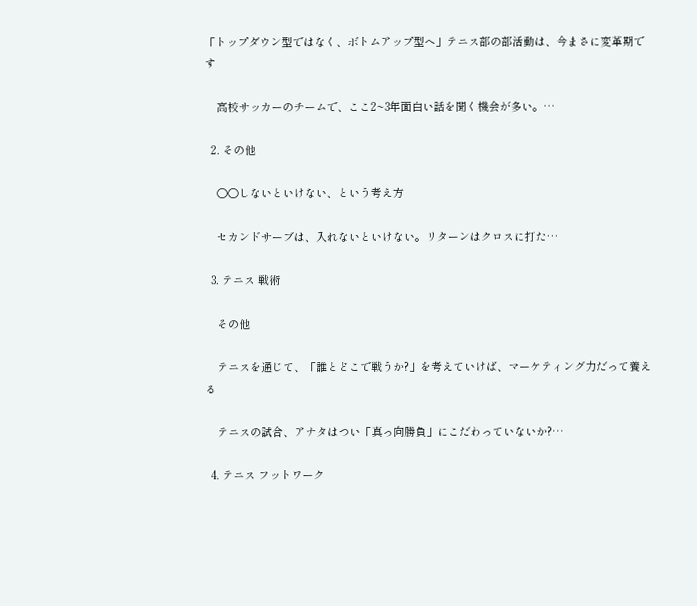「トップダウン型ではなく、ボトムアップ型へ」テニス部の部活動は、今まさに変革期です

    高校サッカーのチームで、ここ2~3年面白い話を聞く機会が多い。…

  2. その他

    〇〇しないといけない、という考え方

    セカンドサーブは、入れないといけない。リターンはクロスに打た…

  3. テニス 戦術

    その他

    テニスを通じて、「誰とどこで戦うか?」を考えていけば、マーケティング力だって養える

    テニスの試合、アナタはつい「真っ向勝負」にこだわっていないか?…

  4. テニス フットワーク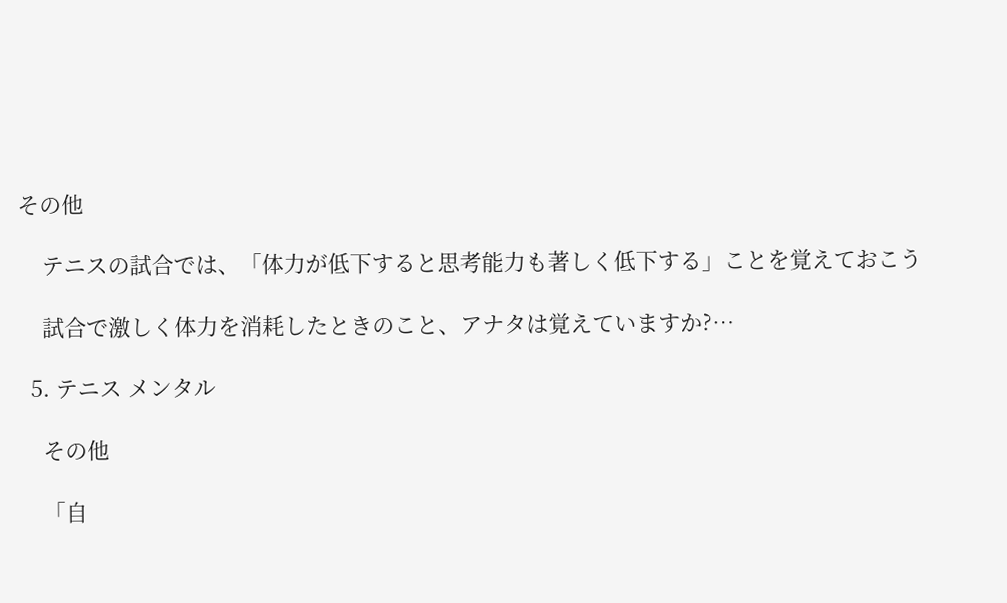その他

    テニスの試合では、「体力が低下すると思考能力も著しく低下する」ことを覚えておこう

    試合で激しく体力を消耗したときのこと、アナタは覚えていますか?…

  5. テニス メンタル

    その他

    「自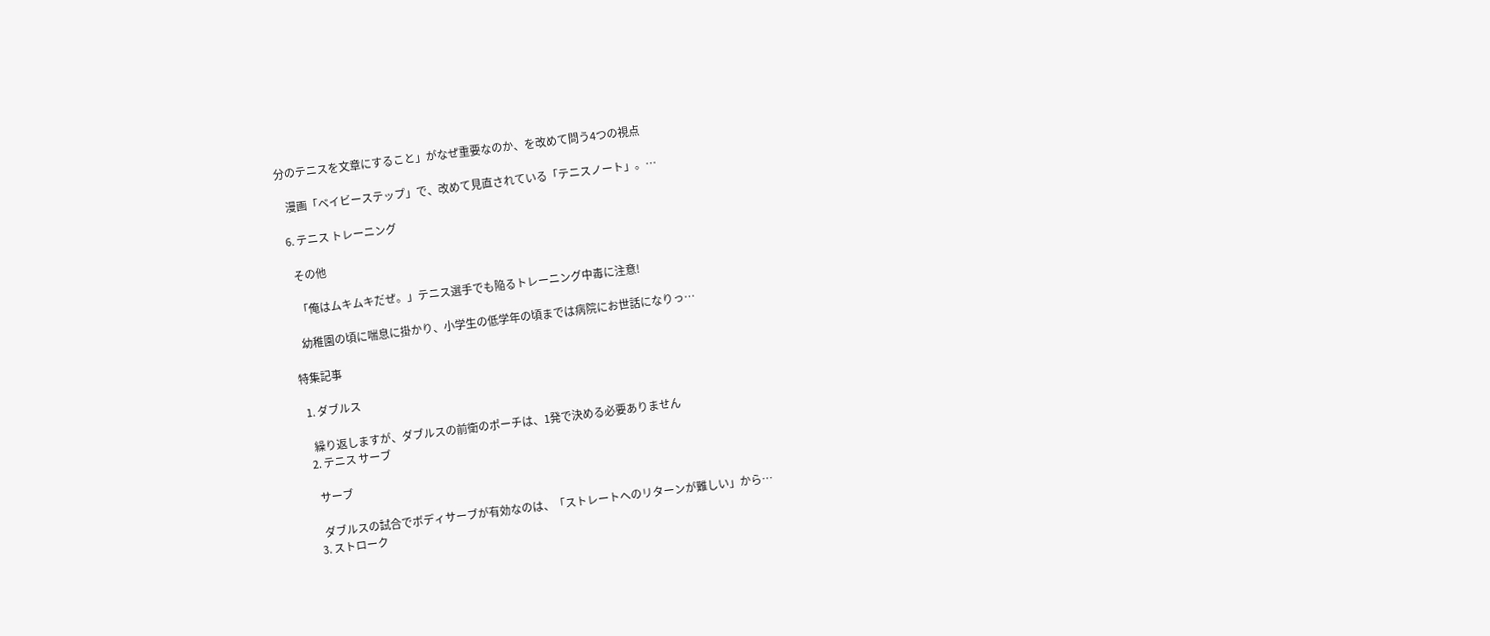分のテニスを文章にすること」がなぜ重要なのか、を改めて問う4つの視点

    漫画「ベイビーステップ」で、改めて見直されている「テニスノート」。…

  6. テニス トレーニング

    その他

    「俺はムキムキだぜ。」テニス選手でも陥るトレーニング中毒に注意!

    幼稚園の頃に喘息に掛かり、小学生の低学年の頃までは病院にお世話になりっ…

特集記事

  1. ダブルス

    繰り返しますが、ダブルスの前衛のポーチは、1発で決める必要ありません
  2. テニス サーブ

    サーブ

    ダブルスの試合でボディサーブが有効なのは、「ストレートへのリターンが難しい」から…
  3. ストローク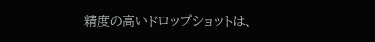精度の高いドロップショットは、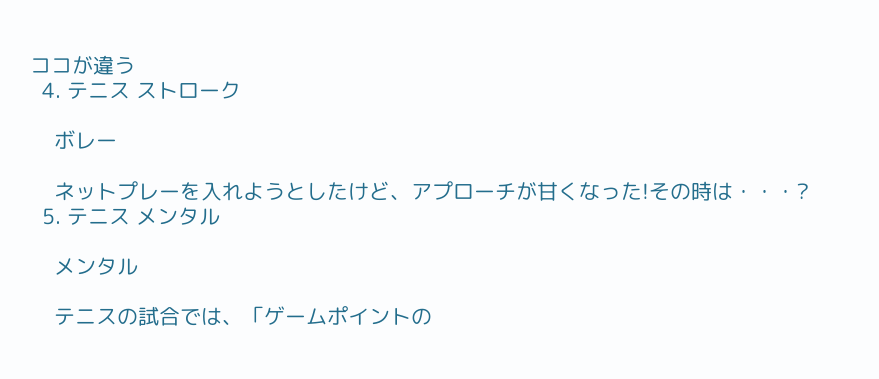ココが違う
  4. テニス ストローク

    ボレー

    ネットプレーを入れようとしたけど、アプローチが甘くなった!その時は・・・?
  5. テニス メンタル

    メンタル

    テニスの試合では、「ゲームポイントの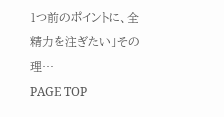1つ前のポイントに、全精力を注ぎたい」その理…
PAGE TOP